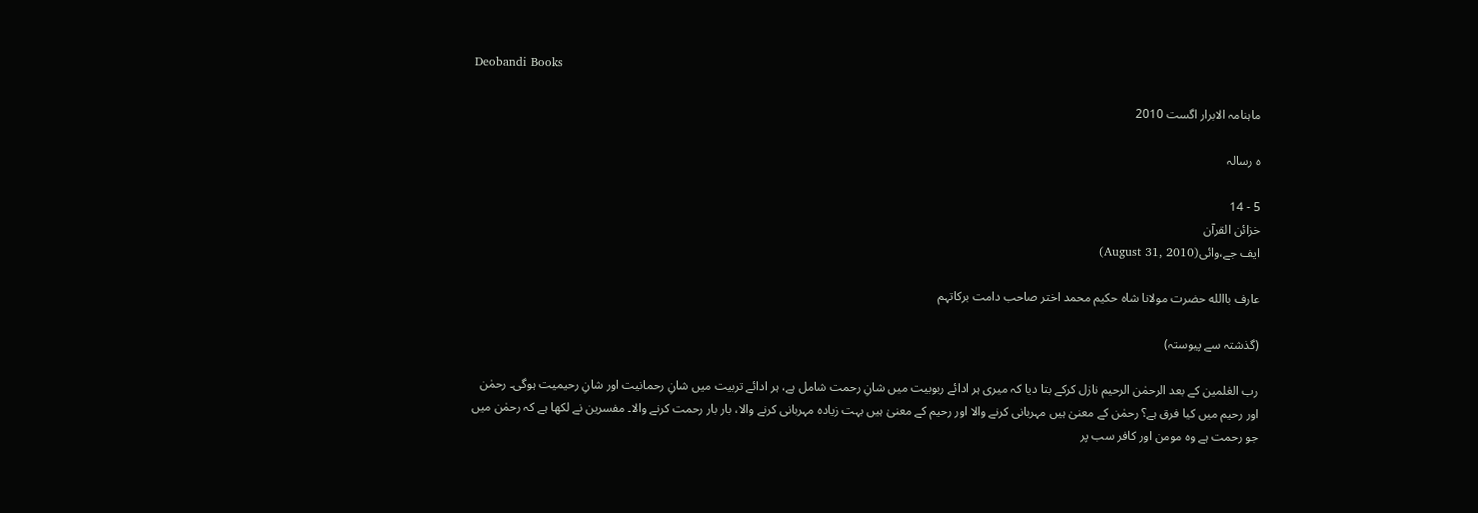Deobandi Books

ماہنامہ الابرار اگست 2010

ہ رسالہ

5 - 14
خزائن القرآن
ایف جے،وائی(August 31, 2010)

عارف باالله حضرت مولانا شاہ حکیم محمد اختر صاحب دامت برکاتہم

(گذشتہ سے پیوستہ)

رب العٰلمین کے بعد الرحمٰن الرحیم نازل کرکے بتا دیا کہ میری ہر ادائے ربوبیت میں شانِ رحمت شامل ہے، ہر ادائے تربیت میں شانِ رحمانیت اور شانِ رحیمیت ہوگی۔ رحمٰن اور رحیم میں کیا فرق ہے؟ رحمٰن کے معنیٰ ہیں مہربانی کرنے والا اور رحیم کے معنیٰ ہیں بہت زیادہ مہربانی کرنے والا، بار بار رحمت کرنے والا۔ مفسرین نے لکھا ہے کہ رحمٰن میں جو رحمت ہے وہ مومن اور کافر سب پر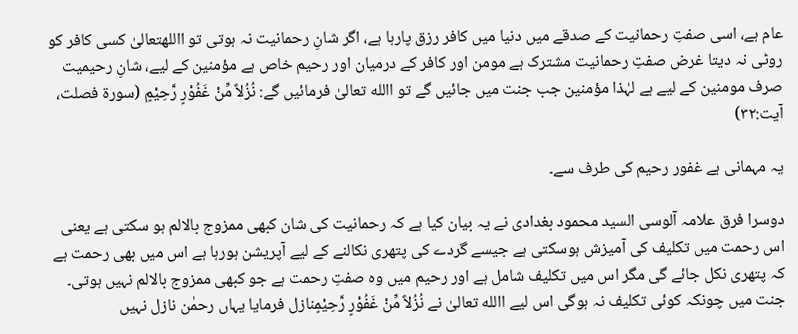عام ہے، اسی صفتِ رحمانیت کے صدقے میں دنیا میں کافر رزق پارہا ہے، اگر شانِ رحمانیت نہ ہوتی تو االلهتعالیٰ کسی کافر کو روٹی نہ دیتا غرض صفتِ رحمانیت مشترک ہے مومن اور کافر کے درمیان اور رحیم خاص ہے مؤمنین کے لیے، شانِ رحیمیت صرف مومنین کے لیے ہے لہٰذا مؤمنین جب جنت میں جائیں گے تو االله تعالیٰ فرمائیں گے: نُزُلاً مِّنْ غَفُوْرٍ رَّحِیْمٍ (سورۃ فصلت، آیت:۳۲)

یہ مہمانی ہے غفور رحیم کی طرف سے۔

دوسرا فرق علامہ آلوسی السید محمود بغدادی نے یہ بیان کیا ہے کہ رحمانیت کی شان کبھی ممزوج بالالم ہو سکتی ہے یعنی اس رحمت میں تکلیف کی آمیزش ہوسکتی ہے جیسے گردے کی پتھری نکالنے کے لیے آپریشن ہورہا ہے اس میں بھی رحمت ہے کہ پتھری نکل جائے گی مگر اس میں تکلیف شامل ہے اور رحیم میں وہ صفتِ رحمت ہے جو کبھی ممزوج بالالم نہیں ہوتی۔ جنت میں چونکہ کوئی تکلیف نہ ہوگی اس لیے االله تعالیٰ نے نُزُلاً مِّنْ غَفُوْرٍ رَّحِیْمٍنازل فرمایا یہاں رحمٰن نازل نہیں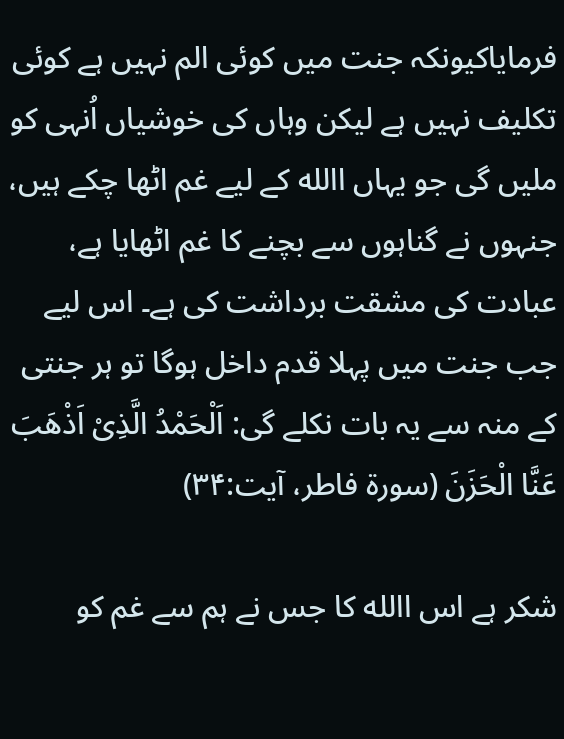فرمایاکیونکہ جنت میں کوئی الم نہیں ہے کوئی تکلیف نہیں ہے لیکن وہاں کی خوشیاں اُنہی کو ملیں گی جو یہاں االله کے لیے غم اٹھا چکے ہیں، جنہوں نے گناہوں سے بچنے کا غم اٹھایا ہے، عبادت کی مشقت برداشت کی ہے۔ اس لیے جب جنت میں پہلا قدم داخل ہوگا تو ہر جنتی کے منہ سے یہ بات نکلے گی: اَلْحَمْدُ الَّذِیْ اَذْھَبَ عَنَّا الْحَزَنَ (سورۃ فاطر، آیت:۳۴)

شکر ہے اس االله کا جس نے ہم سے غم کو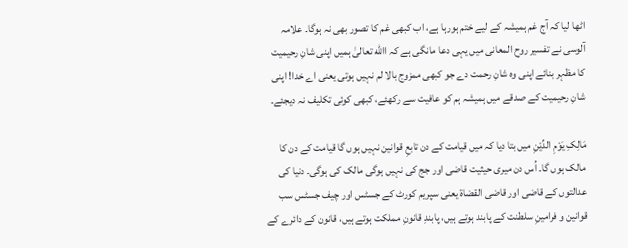اٹھا لیا کہ آج غم ہمیشہ کے لیے ختم ہورہا ہے، اب کبھی غم کا تصور بھی نہ ہوگا۔ علامہ آلوسی نے تفسیر روح المعانی میں یہی دعا مانگی ہے کہ االله تعالیٰ ہمیں اپنی شانِ رحیمیت کا مظہر بنائے اپنی وہ شانِ رحمت دے جو کبھی ممزوج بالا لم نہیں ہوتی یعنی اے خدا! اپنی شانِ رحیمیت کے صدقے میں ہمیشہ ہم کو عافیت سے رکھئے، کبھی کوئی تکلیف نہ دیجئے۔

مَالِکِ یَوْمِ الدِّیْنِ میں بتا دیا کہ میں قیامت کے دن تابعِ قوانین نہیں ہوں گا قیامت کے دن کا مالک ہوں گا۔ اُس دن میری حیثیت قاضی اور جج کی نہیں ہوگی مالک کی ہوگی۔ دنیا کی عدالتوں کے قاضی اور قاضی القضاۃ یعنی سپریم کورٹ کے جسٹس اور چیف جسٹس سب قوانین و فرامینِ سلطنت کے پابند ہوتے ہیں، پابندِ قانونِ مملکت ہوتے ہیں، قانون کے دائرے کے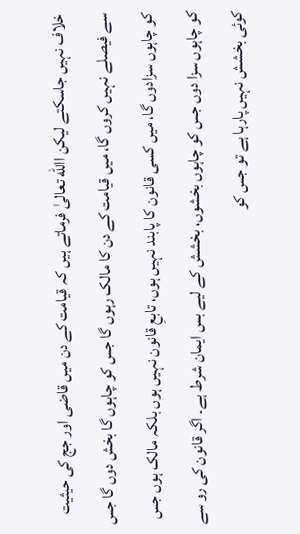خلاف نہیں جاسکتے لیکن االله تعالیٰ فرماتے ہیں کہ قیامت کے دن میں قاضی اور جج کی حیثیت سے فیصلے نہیں کروں گا، میں قیامت کے دن کا مالک رہوں گا جس کو چاہوں گا بخش دوں گا جس کو چاہوں سزادوں گا، میں کسی قانون کا پابند نہیں ہوں، تابعِ قانون نہیں ہوں بلکہ مالک ہوں جس کو چاہوں سزا دوں جس کو چاہوں بخشوں، بخشش کے لیے بس ایمان شرط ہے۔ اگر قانون کی رو سے کوئی بخشش نہیں پارہا ہے تو جس کو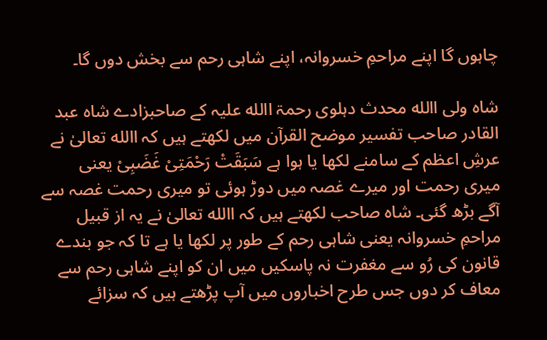چاہوں گا اپنے مراحمِ خسروانہ، اپنے شاہی رحم سے بخش دوں گا۔

شاہ ولی االله محدث دہلوی رحمۃ االله علیہ کے صاحبزادے شاہ عبد القادر صاحب تفسیر موضح القرآن میں لکھتے ہیں کہ االله تعالیٰ نے عرشِ اعظم کے سامنے لکھا یا ہوا ہے سَبَقَتْ رَحْمَتِیْ غَضَبِیْ یعنی میری رحمت اور میرے غصہ میں دوڑ ہوئی تو میری رحمت غصہ سے آگے بڑھ گئی۔ شاہ صاحب لکھتے ہیں کہ االله تعالیٰ نے یہ از قبیل مراحمِ خسروانہ یعنی شاہی رحم کے طور پر لکھا یا ہے تا کہ جو بندے قانون کی رُو سے مغفرت نہ پاسکیں میں ان کو اپنے شاہی رحم سے معاف کر دوں جس طرح اخباروں میں آپ پڑھتے ہیں کہ سزائے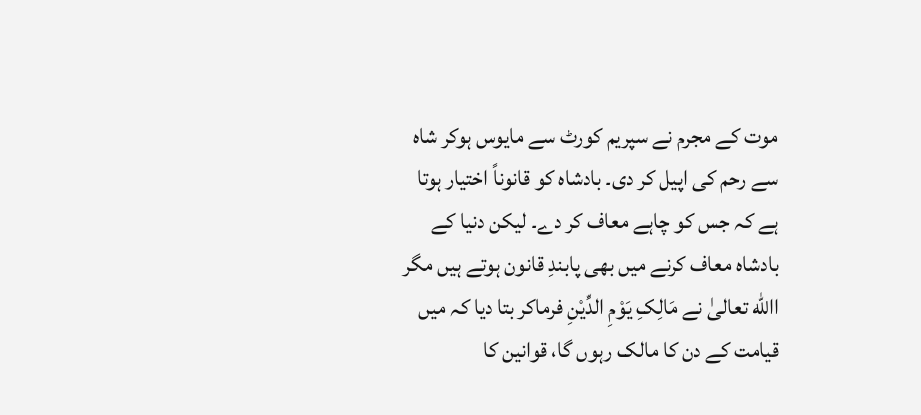موت کے مجرم نے سپریم کورٹ سے مایوس ہوکر شاہ سے رحم کی اپیل کر دی۔ بادشاہ کو قانوناً اختیار ہوتا ہے کہ جس کو چاہے معاف کر دے۔ لیکن دنیا کے بادشاہ معاف کرنے میں بھی پابندِ قانون ہوتے ہیں مگر االله تعالیٰ نے مَالِکِ یَوْمِ الدِّیْنِ فرماکر بتا دیا کہ میں قیامت کے دن کا مالک رہوں گا، قوانین کا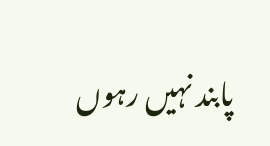پابند نہیں رہوں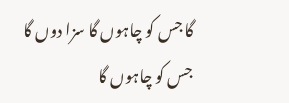گا جس کو چاہوں گا سزا دوں گا جس کو چاہوں گا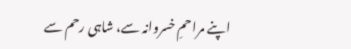اپنے مراحمِ خسروانہ سے، شاہی رحم سے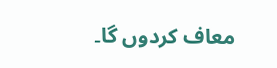معاف کردوں گا۔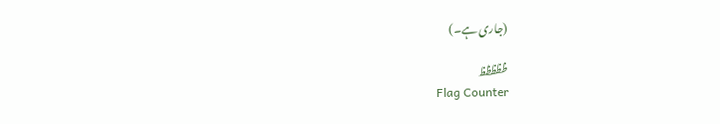(جاری ہے۔)

ظظظظظ
Flag Counter